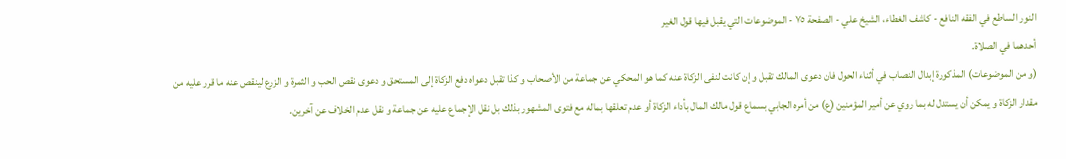النور الساطع في الفقه النافع - كاشف الغطاء، الشيخ علي - الصفحة ٧٥ - الموضوعات التي يقبل فيها قول الغير
أحدهما في الصلاة.
(و من الموضوعات) المذكورة إبدال النصاب في أثناء الحول فان دعوى المالك تقبل و إن كانت لنفى الزكاة عنه كما هو المحكي عن جماعة من الأصحاب و كذا تقبل دعواه دفع الزكاة إلى المستحق و دعوى نقص الحب و الثمرة و الزرع لينقص عنه ما قرر عليه من مقدار الزكاة و يمكن أن يستدل له بما روي عن أمير المؤمنين (ع) من أمره الجابي بسماع قول مالك المال بأداء الزكاة أو عدم تعلقها بماله مع فتوى المشهور بذلك بل نقل الإجماع عليه عن جماعة و نقل عدم الخلاف عن آخرين.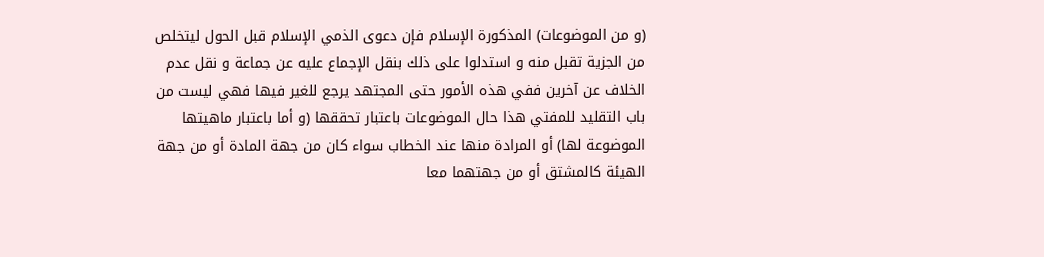(و من الموضوعات) المذكورة الإسلام فإن دعوى الذمي الإسلام قبل الحول ليتخلص من الجزية تقبل منه و استدلوا على ذلك بنقل الإجماع عليه عن جماعة و نقل عدم الخلاف عن آخرين ففي هذه الأمور حتى المجتهد يرجع للغير فيها فهي ليست من باب التقليد للمفتي هذا حال الموضوعات باعتبار تحققها (و أما باعتبار ماهيتها الموضوعة لها) أو المرادة منها عند الخطاب سواء كان من جهة المادة أو من جهة الهيئة كالمشتق أو من جهتهما معا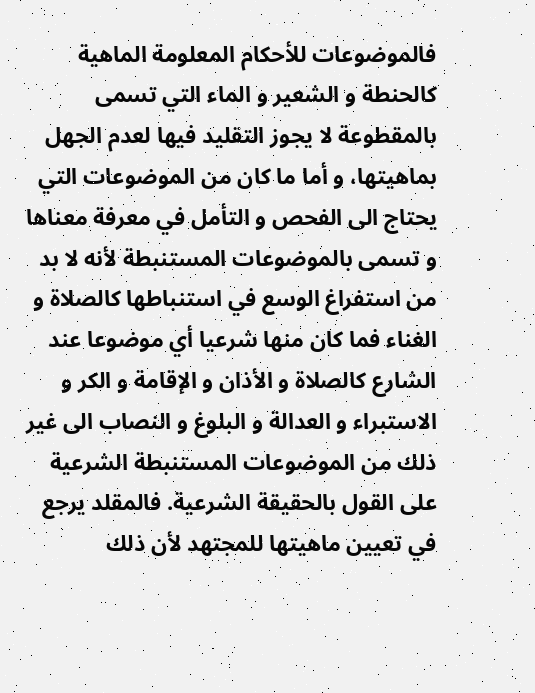فالموضوعات للأحكام المعلومة الماهية كالحنطة و الشعير و الماء التي تسمى بالمقطوعة لا يجوز التقليد فيها لعدم الجهل بماهيتها، و أما ما كان من الموضوعات التي يحتاج الى الفحص و التأمل في معرفة معناها و تسمى بالموضوعات المستنبطة لأنه لا بد من استفراغ الوسع في استنباطها كالصلاة و الغناء فما كان منها شرعيا أي موضوعا عند الشارع كالصلاة و الأذان و الإقامة و الكر و الاستبراء و العدالة و البلوغ و النصاب الى غير ذلك من الموضوعات المستنبطة الشرعية على القول بالحقيقة الشرعية. فالمقلد يرجع في تعيين ماهيتها للمجتهد لأن ذلك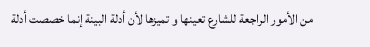من الأمور الراجعة للشارع تعينها و تميزها لأن أدلة البينة إنما خصصت أدلة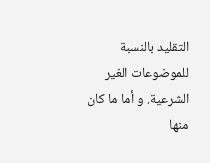التقليد بالنسبة للموضوعات الغير الشرعية. و أما ما كان منها